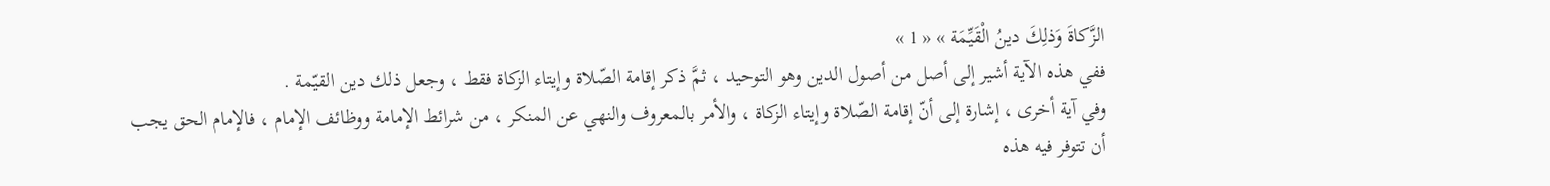الزَّكاةَ وَذلِكَ دينُ الْقَيِّمَة » « 1 »
ففي هذه الآية أشير إلى أصل من أصول الدين وهو التوحيد ، ثمَّ ذكر إقامة الصّلاة وإيتاء الزكاة فقط ، وجعل ذلك دين القيّمة .
وفي آية أخرى ، إشارة إلى أنّ إقامة الصّلاة وإيتاء الزكاة ، والأمر بالمعروف والنهي عن المنكر ، من شرائط الإمامة ووظائف الإمام ، فالإمام الحق يجب أن تتوفر فيه هذه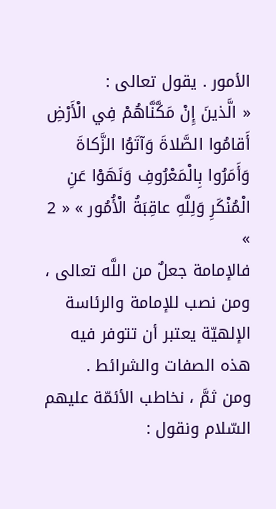الأمور . يقول تعالى :
« الَّذينَ إِنْ مَكَّنَّاهُمْ فِي الْأَرْضِ أَقامُوا الصَّلاةَ وَآتَوُا الزَّكاةَ وَأَمَرُوا بِالْمَعْرُوفِ وَنَهَوْا عَنِ الْمُنْكَرِ وَلِلَّهِ عاقِبَةُ الْأُمُور » « 2 »
فالإمامة جعلٌ من اللَّه تعالى ، ومن نصب للإمامة والرئاسة الإلهيّة يعتبر أن تتوفر فيه هذه الصفات والشرائط .
ومن ثمَّ ، نخاطب الأئمّة عليهم السّلام ونقول :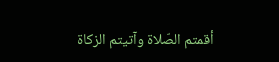أقمتم الصّلاة وآتيتم الزكاة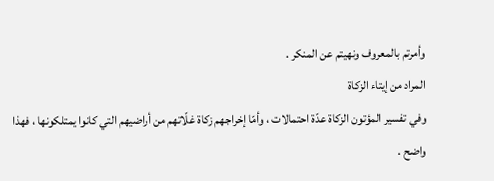وأمرتم بالمعروف ونهيتم عن المنكر .
المراد من إيتاء الزكاة
وفي تفسير المؤتون الزكاة عدّة احتمالات ، وأمّا إخراجهم زكاة غلّاتهم من أراضيهم التي كانوا يمتلكونها ، فهذا واضح .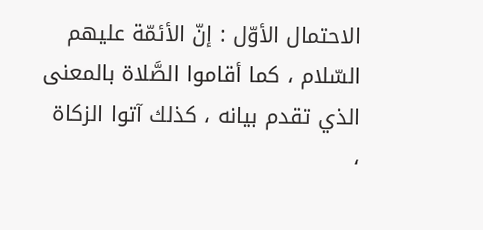الاحتمال الأوّل : إنّ الأئمّة عليهم السّلام ، كما أقاموا الصَّلاة بالمعنى الذي تقدم بيانه ، كذلك آتوا الزكاة ،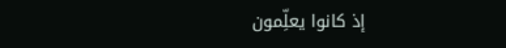إذ كانوا يعلِّمون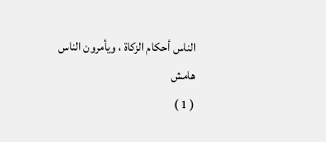الناس أحكام الزكاة ، ويأمرون الناس
هامش
( 1 )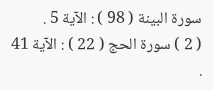سورة البينة ( 98 ) : الآية 5 .
( 2 ) سورة الحج ( 22 ) : الآية 41 .